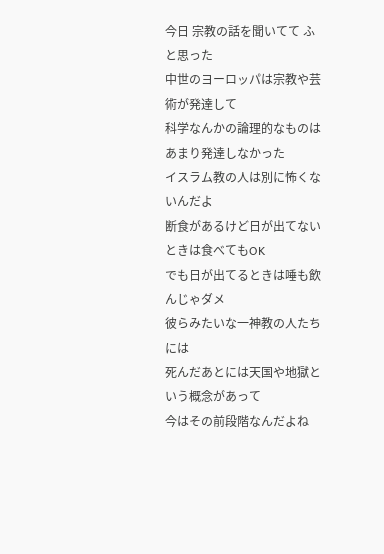今日 宗教の話を聞いてて ふと思った
中世のヨーロッパは宗教や芸術が発達して
科学なんかの論理的なものはあまり発達しなかった
イスラム教の人は別に怖くないんだよ
断食があるけど日が出てないときは食べてもOK
でも日が出てるときは唾も飲んじゃダメ
彼らみたいな一神教の人たちには
死んだあとには天国や地獄という概念があって
今はその前段階なんだよね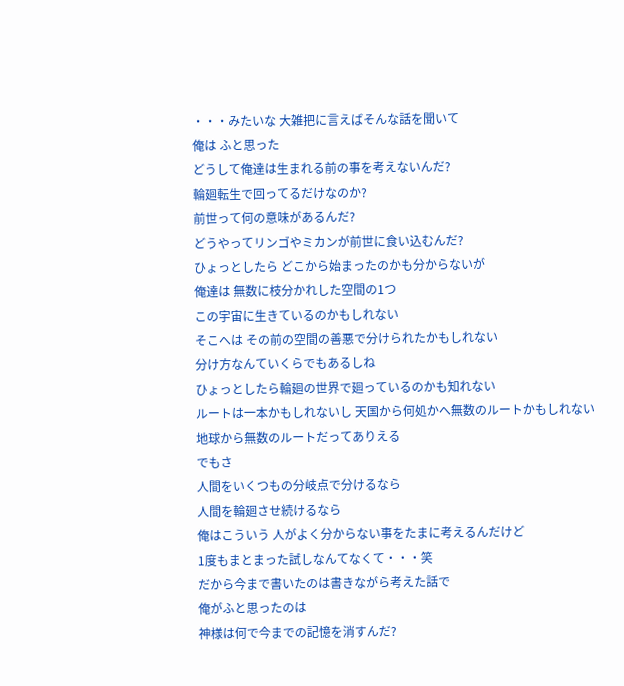・・・みたいな 大雑把に言えばそんな話を聞いて
俺は ふと思った
どうして俺達は生まれる前の事を考えないんだ?
輪廻転生で回ってるだけなのか?
前世って何の意味があるんだ?
どうやってリンゴやミカンが前世に食い込むんだ?
ひょっとしたら どこから始まったのかも分からないが
俺達は 無数に枝分かれした空間の1つ
この宇宙に生きているのかもしれない
そこへは その前の空間の善悪で分けられたかもしれない
分け方なんていくらでもあるしね
ひょっとしたら輪廻の世界で廻っているのかも知れない
ルートは一本かもしれないし 天国から何処かへ無数のルートかもしれない
地球から無数のルートだってありえる
でもさ
人間をいくつもの分岐点で分けるなら
人間を輪廻させ続けるなら
俺はこういう 人がよく分からない事をたまに考えるんだけど
1度もまとまった試しなんてなくて・・・笑
だから今まで書いたのは書きながら考えた話で
俺がふと思ったのは
神様は何で今までの記憶を消すんだ?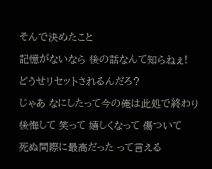そんで決めたこと
記憶がないなら 後の話なんて知らねぇ!
どうせリセットされるんだろ?
じゃあ なにしたって今の俺は此処で終わり
後悔して 笑って 嬉しくなって 傷ついて
死ぬ間際に最高だった って言える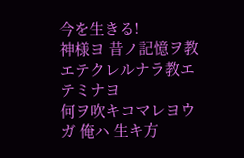今を生きる!
神様ヨ 昔ノ記憶ヲ教エテクレルナラ教エテミナヨ
何ヲ吹キコマレヨウガ 俺ハ 生キ方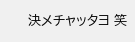決メチャッタヨ 笑